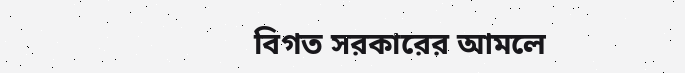বিগত সরকারের আমলে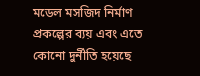মডেল মসজিদ নির্মাণ প্রকল্পের ব্যয় এবং এতে কোনো দুর্নীতি হয়েছে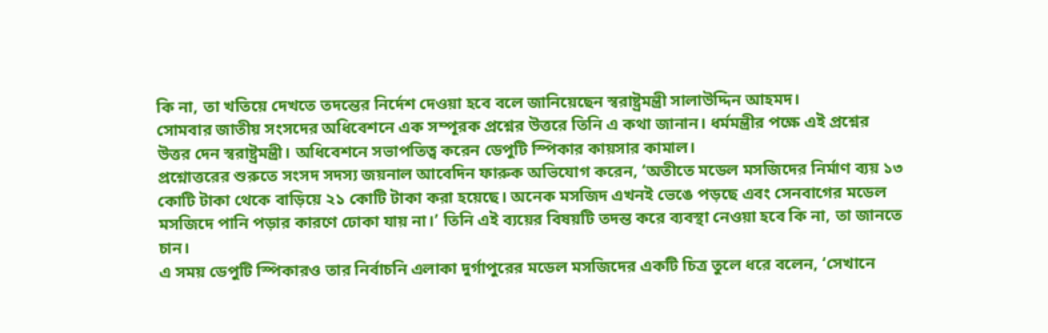কি না, তা খতিয়ে দেখতে তদন্তের নির্দেশ দেওয়া হবে বলে জানিয়েছেন স্বরাষ্ট্রমন্ত্রী সালাউদ্দিন আহমদ।
সোমবার জাতীয় সংসদের অধিবেশনে এক সম্পূরক প্রশ্নের উত্তরে তিনি এ কথা জানান। ধর্মমন্ত্রীর পক্ষে এই প্রশ্নের উত্তর দেন স্বরাষ্ট্রমন্ত্রী। অধিবেশনে সভাপতিত্ব করেন ডেপুটি স্পিকার কায়সার কামাল।
প্রশ্নোত্তরের শুরুতে সংসদ সদস্য জয়নাল আবেদিন ফারুক অভিযোগ করেন, ‘অতীতে মডেল মসজিদের নির্মাণ ব্যয় ১৩ কোটি টাকা থেকে বাড়িয়ে ২১ কোটি টাকা করা হয়েছে। অনেক মসজিদ এখনই ভেঙে পড়ছে এবং সেনবাগের মডেল মসজিদে পানি পড়ার কারণে ঢোকা যায় না।’ তিনি এই ব্যয়ের বিষয়টি তদন্ত করে ব্যবস্থা নেওয়া হবে কি না, তা জানতে চান।
এ সময় ডেপুটি স্পিকারও তার নির্বাচনি এলাকা দুর্গাপুরের মডেল মসজিদের একটি চিত্র তুলে ধরে বলেন, ‘সেখানে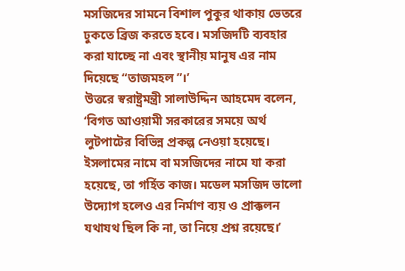মসজিদের সামনে বিশাল পুকুর থাকায় ভেতরে ঢুকতে ব্রিজ করতে হবে। মসজিদটি ব্যবহার করা যাচ্ছে না এবং স্থানীয় মানুষ এর নাম দিয়েছে “তাজমহল”।’
উত্তরে স্বরাষ্ট্রমন্ত্রী সালাউদ্দিন আহমেদ বলেন, ‘বিগত আওয়ামী সরকারের সময়ে অর্থ লুটপাটের বিভিন্ন প্রকল্প নেওয়া হয়েছে। ইসলামের নামে বা মসজিদের নামে যা করা হয়েছে, তা গর্হিত কাজ। মডেল মসজিদ ভালো উদ্যোগ হলেও এর নির্মাণ ব্যয় ও প্রাক্কলন যথাযথ ছিল কি না, তা নিয়ে প্রশ্ন রয়েছে।’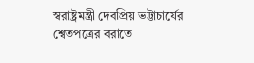স্বরাষ্ট্রমন্ত্রী দেবপ্রিয় ভট্টাচার্যের শ্বেতপত্রের বরাতে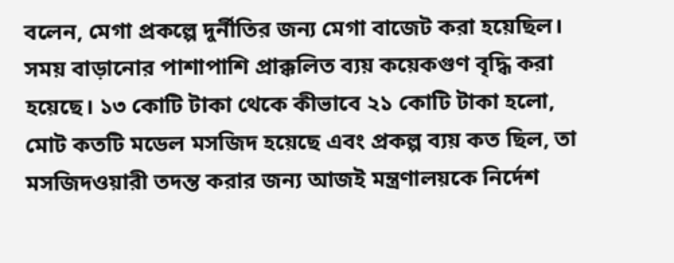বলেন, মেগা প্রকল্পে দুর্নীতির জন্য মেগা বাজেট করা হয়েছিল। সময় বাড়ানোর পাশাপাশি প্রাক্কলিত ব্যয় কয়েকগুণ বৃদ্ধি করা হয়েছে। ১৩ কোটি টাকা থেকে কীভাবে ২১ কোটি টাকা হলো, মোট কতটি মডেল মসজিদ হয়েছে এবং প্রকল্প ব্যয় কত ছিল, তা মসজিদওয়ারী তদন্ত করার জন্য আজই মন্ত্রণালয়কে নির্দেশ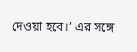দেওয়া হবে।’ এর সঙ্গে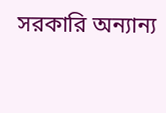সরকারি অন্যান্য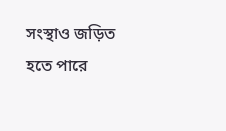সংস্থাও জড়িত হতে পারে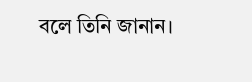বলে তিনি জানান।